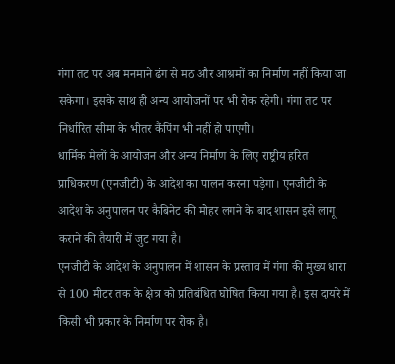गंगा तट पर अब मनमाने ढंग से मठ और आश्रमों का निर्माण नहीं किया जा सकेगा। इसके साथ ही अन्य आयोजनों पर भी रोक रहेगी। गंगा तट पर निर्धारित सीमा के भीतर कैंपिंग भी नहीं हो पाएगी।
धार्मिक मेलों के आयोजन और अन्य निर्माण के लिए राष्ट्रीय हरित प्राधिकरण (एनजीटी) के आदेश का पालन करना पड़ेगा। एनजीटी के आदेश के अनुपालन पर कैबिनेट की मोहर लगने के बाद शासन इसे लागू कराने की तैयारी में जुट गया है।
एनजीटी के आदेश के अनुपालन में शासन के प्रस्ताव में गंगा की मुख्य धारा से 100 मीटर तक के क्षेत्र को प्रतिबंधित घोषित किया गया है। इस दायरे में किसी भी प्रकार के निर्माण पर रोक है।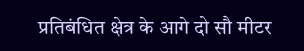प्रतिबंधित क्षेत्र के आगे दो सौ मीटर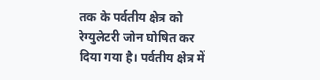तक के पर्वतीय क्षेत्र को रेग्युलेटरी जोन घोषित कर दिया गया है। पर्वतीय क्षेत्र में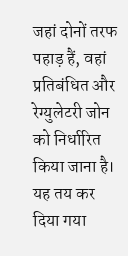जहां दोनों तरफ पहाड़ हैं, वहां प्रतिबंधित और रेग्युलेटरी जोन को निर्धारित किया जाना है।
यह तय कर दिया गया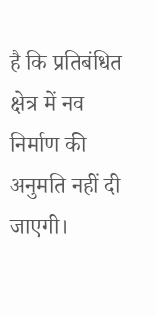है कि प्रतिबंधित क्षेत्र में नव निर्माण की अनुमति नहीं दी जाएगी।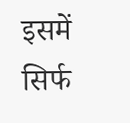इसमें सिर्फ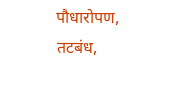पौधारोपण, तटबंध,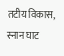तटीय विकास, स्नान घाट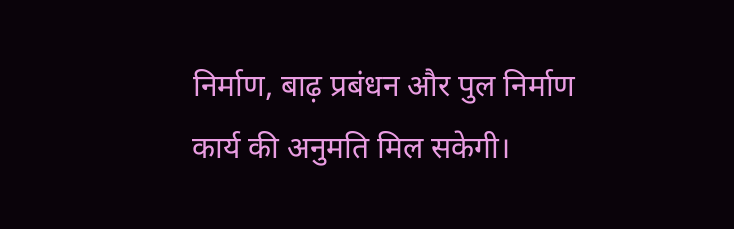निर्माण, बाढ़ प्रबंधन और पुल निर्माण कार्य की अनुमति मिल सकेगी।